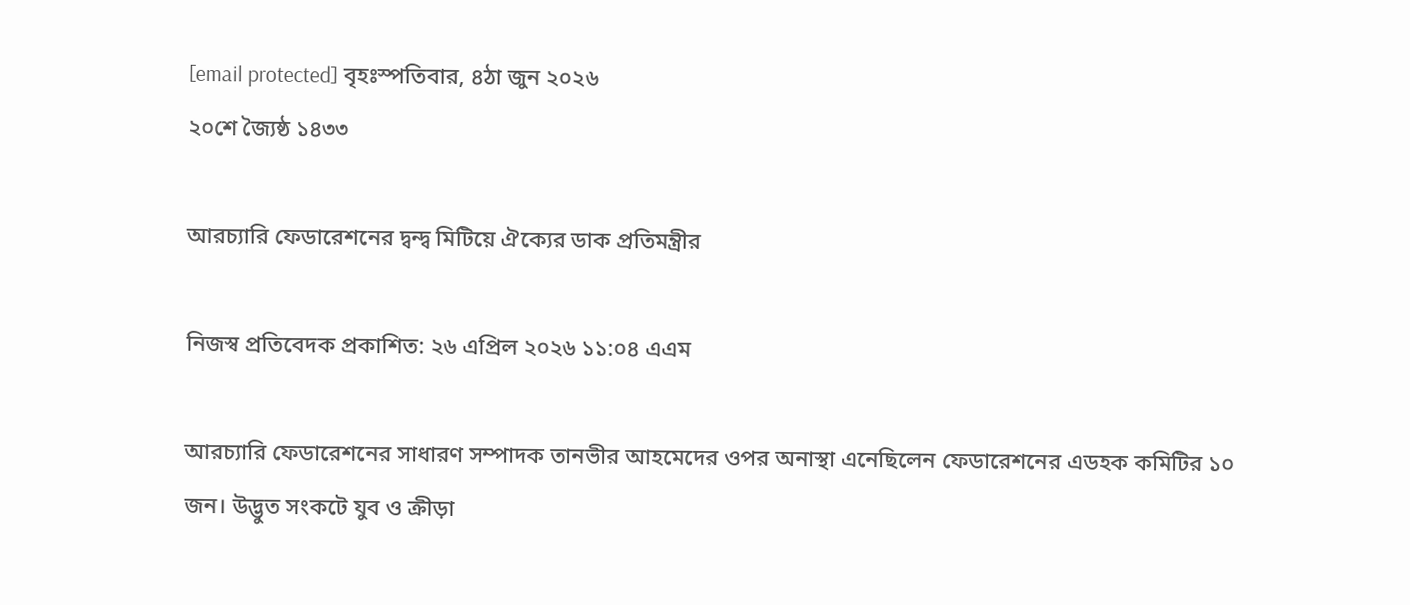[email protected] বৃহঃস্পতিবার, ৪ঠা জুন ২০২৬
২০শে জ্যৈষ্ঠ ১৪৩৩

আরচ্যারি ফেডারেশনের দ্বন্দ্ব মিটিয়ে ঐক্যের ডাক প্রতিমন্ত্রীর

নিজস্ব প্রতিবেদক প্রকাশিত: ২৬ এপ্রিল ২০২৬ ১১:০৪ এএম

আরচ্যারি ফেডারেশনের সাধারণ সম্পাদক তানভীর আহমেদের ওপর অনাস্থা এনেছিলেন ফেডারেশনের এডহক কমিটির ১০ জন। উদ্ভুত সংকটে যুব ও ক্রীড়া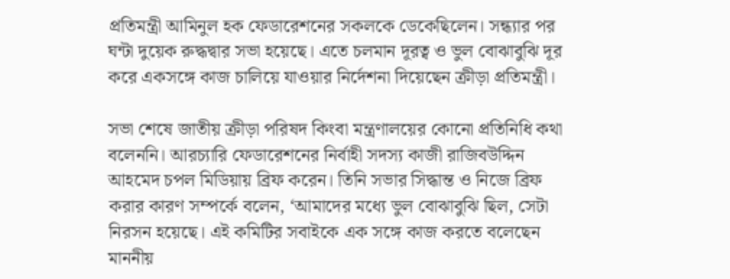প্রতিমন্ত্রী আমিনুল হক ফেডারেশনের সকলকে ডেকেছিলেন। সন্ধ্যার পর ঘন্টা দুয়েক রুদ্ধদ্বার সভা হয়েছে। এতে চলমান দূরত্ব ও ভুল বোঝাবুঝি দূর করে একসঙ্গে কাজ চালিয়ে যাওয়ার নির্দেশনা দিয়েছেন ক্রীড়া প্রতিমন্ত্রী।

সভা শেষে জাতীয় ক্রীড়া পরিষদ কিংবা মন্ত্রণালয়ের কোনো প্রতিনিধি কথা বলেননি। আরচ্যারি ফেডারেশনের নির্বাহী সদস্য কাজী রাজিবউদ্দিন আহমেদ চপল মিডিয়ায় ব্রিফ করেন। তিনি সভার সিদ্ধান্ত ও নিজে ব্রিফ করার কারণ সম্পর্কে বলেন, ‘আমাদের মধ্যে ভুল বোঝাবুঝি ছিল, সেটা নিরসন হয়েছে। এই কমিটির সবাইকে এক সঙ্গে কাজ করতে বলেছেন মাননীয়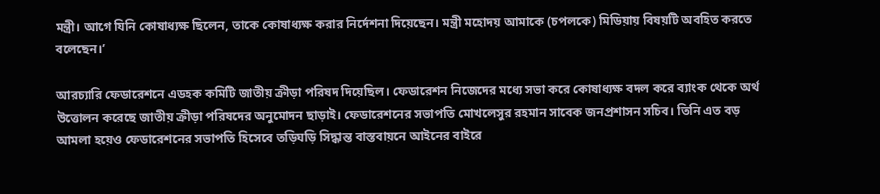মন্ত্রী। আগে যিনি কোষাধ্যক্ষ ছিলেন, তাকে কোষাধ্যক্ষ করার নির্দেশনা দিয়েছেন। মন্ত্রী মহোদয় আমাকে (চপলকে) মিডিয়ায় বিষয়টি অবহিত করতে বলেছেন।’

আরচ্যারি ফেডারেশনে এডহক কমিটি জাতীয় ক্রীড়া পরিষদ দিয়েছিল। ফেডারেশন নিজেদের মধ্যে সভা করে কোষাধ্যক্ষ বদল করে ব্যাংক থেকে অর্থ উত্তোলন করেছে জাতীয় ক্রীড়া পরিষদের অনুমোদন ছাড়াই। ফেডারেশনের সভাপতি মোখলেসুর রহমান সাবেক জনপ্রশাসন সচিব। তিনি এত বড় আমলা হয়েও ফেডারেশনের সভাপতি হিসেবে তড়িঘড়ি সিদ্ধান্ত বাস্তবায়নে আইনের বাইরে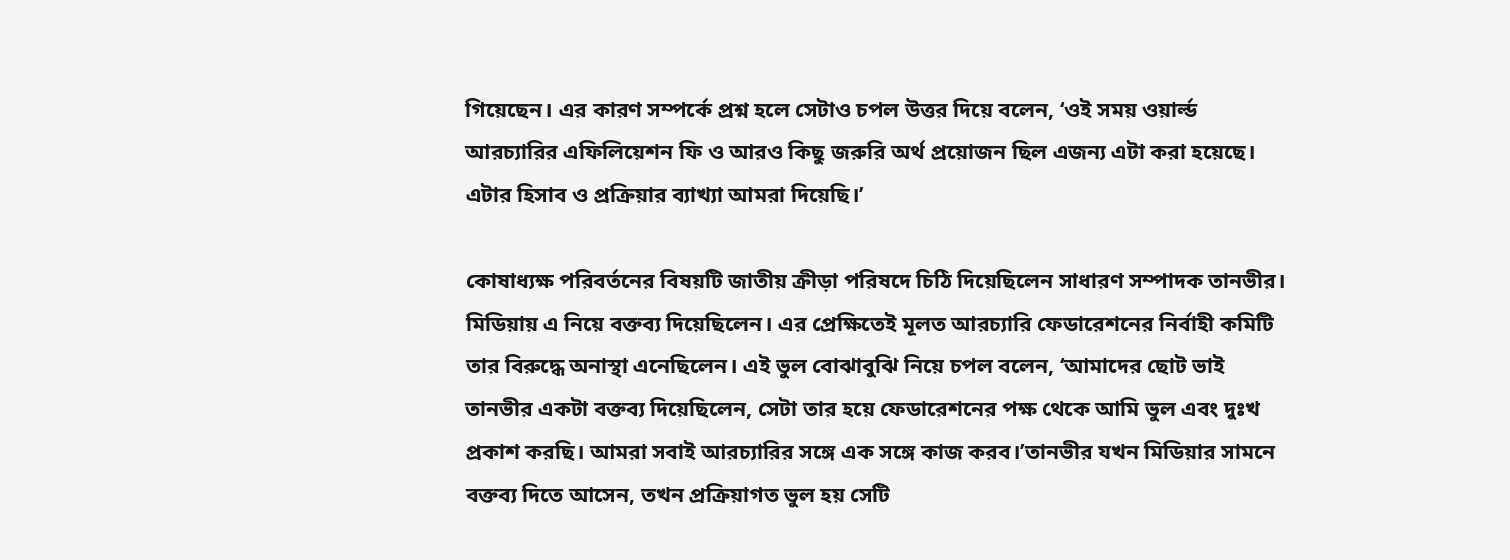গিয়েছেন। এর কারণ সম্পর্কে প্রশ্ন হলে সেটাও চপল উত্তর দিয়ে বলেন, ‘ওই সময় ওয়ার্ল্ড আরচ্যারির এফিলিয়েশন ফি ও আরও কিছু জরুরি অর্থ প্রয়োজন ছিল এজন্য এটা করা হয়েছে। এটার হিসাব ও প্রক্রিয়ার ব্যাখ্যা আমরা দিয়েছি।’

কোষাধ্যক্ষ পরিবর্তনের বিষয়টি জাতীয় ক্রীড়া পরিষদে চিঠি দিয়েছিলেন সাধারণ সম্পাদক তানভীর। মিডিয়ায় এ নিয়ে বক্তব্য দিয়েছিলেন। এর প্রেক্ষিতেই মূলত আরচ্যারি ফেডারেশনের নির্বাহী কমিটি তার বিরুদ্ধে অনাস্থা এনেছিলেন। এই ভুল বোঝাবুঝি নিয়ে চপল বলেন, ‘আমাদের ছোট ভাই তানভীর একটা বক্তব্য দিয়েছিলেন, সেটা তার হয়ে ফেডারেশনের পক্ষ থেকে আমি ভুল এবং দুঃখ প্রকাশ করছি। আমরা সবাই আরচ্যারির সঙ্গে এক সঙ্গে কাজ করব।’তানভীর যখন মিডিয়ার সামনে বক্তব্য দিতে আসেন, তখন প্রক্রিয়াগত ভুল হয় সেটি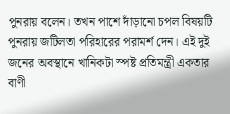পুনরায় বলেন। তখন পাশে দাঁড়ানো চপল বিষয়টি পুনরায় জটিলতা পরিহারের পরামর্শ দেন। এই দুই জনের অবস্থানে খানিকটা স্পষ্ট প্রতিমন্ত্রী একতার বাণী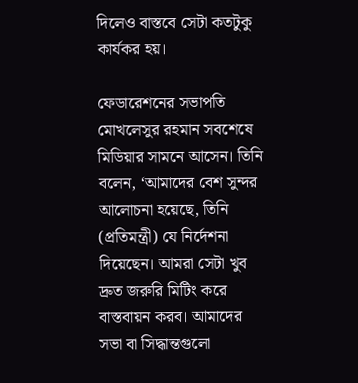দিলেও বাস্তবে সেটা কতটুকু কার্যকর হয়।

ফেডারেশনের সভাপতি মোখলেসুর রহমান সবশেষে মিডিয়ার সামনে আসেন। তিনি বলেন, ‘আমাদের বেশ সুন্দর আলোচনা হয়েছে, তিনি (প্রতিমন্ত্রী) যে নির্দেশনা দিয়েছেন। আমরা সেটা খুব দ্রুত জরুরি মিটিং করে বাস্তবায়ন করব। আমাদের সভা বা সিদ্ধান্তগুলো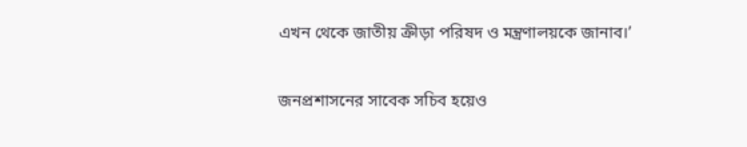এখন থেকে জাতীয় ক্রীড়া পরিষদ ও মন্ত্রণালয়কে জানাব।’

জনপ্রশাসনের সাবেক সচিব হয়েও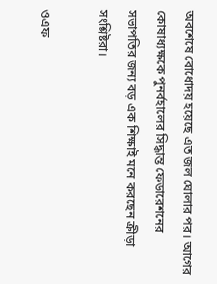অবশেষে বোধোদয় হয়েছে এত জল ঘোলার পর। আগের কোষাধ্যক্ষকে পুনর্বহালের সিদ্ধান্ত ফেডারেশনের সভাপতির জন্য বড় এক শিক্ষাই মনে করছেন ক্রীড়া সংশ্লিষ্টরা।

ওএফ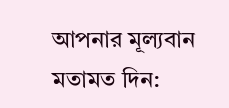আপনার মূল্যবান মতামত দিন: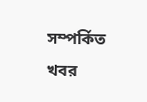সম্পর্কিত খবর